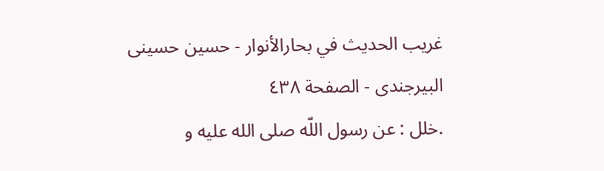غريب الحديث في بحارالأنوار - حسین حسينی البيرجندی - الصفحة ٤٣٨
.خلل : عن رسول اللّه صلى الله عليه و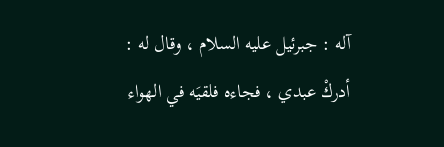آله : جبرئيل عليه السلام ، وقال له : أدركْ عبدي ، فجاءه فلقيَه في الهواء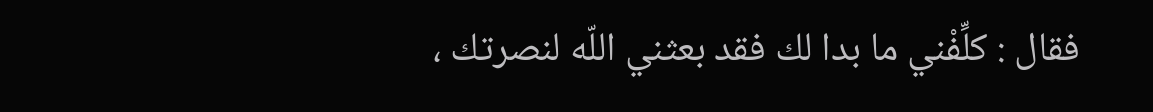فقال : كلِّفْني ما بدا لك فقد بعثني اللّه لنصرتك ،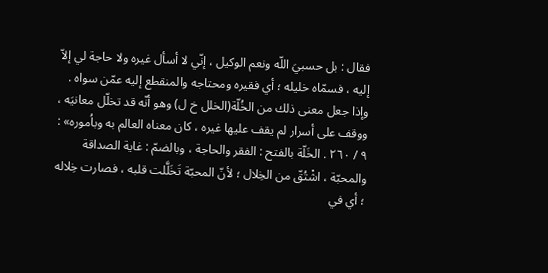فقال : بل حسبيَ اللّه ونعم الوكيل ، إنّي لا أسأل غيره ولا حاجة لي إلاّ إليه ، فسمّاه خليله ؛ أي فقيره ومحتاجه والمنقطع إليه عمّن سواه . وإذا جعل معنى ذلك من الخُلّة(الخلل خ ل) وهو أنّه قد تخلّل معانيَه ، ووقف على أسرار لم يقف عليها غيره ، كان معناه العالم به وباُموره» : ٩ / ٢٦٠ . الخَلّة بالفتح : الفقر والحاجة ، وبالضمّ : غاية الصداقة والمحبّة ، اشْتُقّ من الخِلال ؛ لأنّ المحبّة تَخَلَّلت قلبه ، فصارت خِلاله ؛ أي في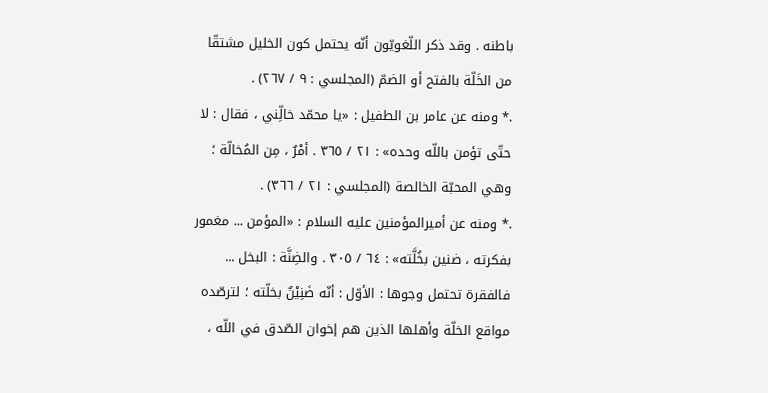باطنه . وقد ذكر اللّغويّون أنّه يحتمل كون الخليل مشتقّا من الخَلّة بالفتح أو الضمّ (المجلسي : ٩ / ٢٦٧) .
.* ومنه عن عامر بن الطفيل : «يا محمّد خالِّني ، فقال : لا حتّى تؤمن باللّه وحده» : ٢١ / ٣٦٥ . أمْرٌ ، مِن المُخالّة ؛ وهي المحبّة الخالصة (المجلسي : ٢١ / ٣٦٦) .
.* ومنه عن أميرالمؤمنين عليه السلام : «المؤمن ... مغمور بفكرته ، ضنين بخُلَّته» : ٦٤ / ٣٠٥ . والضِنَّة : البخل ... فالفقرة تحتمل وجوها : الأوّل : أنّه ضَنِيْنٌ بخلّته ؛ لترصّده مواقع الخلّة وأهلها الذين هم إخوان الصّدق في اللّه ،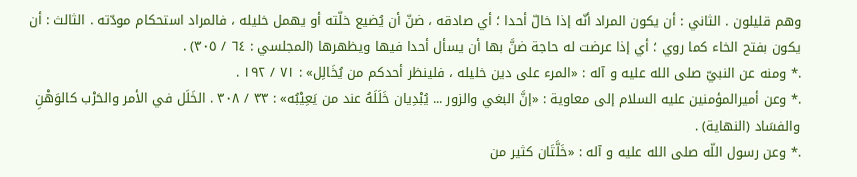وهم قليلون . الثاني : أن يكون المراد أنّه إذا خالّ أحدا ؛ أي صادقه ، ضنّ أن يُضيع خلّته أو يهمل خليله ، فالمراد استحكام مودّته . الثالث : أن يكون بفتح الخاء كما روي ؛ أي إذا عرضت له حاجة ضنَّ بها أن يسأل أحدا فيها ويظهرها (المجلسي : ٦٤ / ٣٠٥) .
.* ومنه عن النبيّ صلى الله عليه و آله : «المرء على دين خليله ، فلينظر أحدكم من يُخَالِل» : ٧١ / ١٩٢ .
.* وعن أميرالمؤمنين عليه السلام إلى معاوية : «إنَّ البغي والزور ... يُبْدِيان خَلَلَهُ عند من يَعِيْبُه» : ٣٣ / ٣٠٨ . الخَلَل في الأمر والحَرْب كالوَهْنِ والفسَاد (النهاية) .
.* وعن رسول اللّه صلى الله عليه و آله : «خَلَّتَان كثير من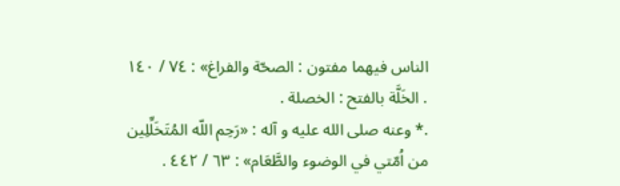الناس فيهما مفتون : الصحّة والفراغ» : ٧٤ / ١٤٠ . الخَلَّة بالفتح : الخصلة .
.* وعنه صلى الله عليه و آله : «رَحِم اللّه المُتَخَلِّلِين من اُمّتي في الوضوء والطَّعَام» : ٦٣ / ٤٤٢ .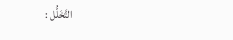التَّخَلُّل :